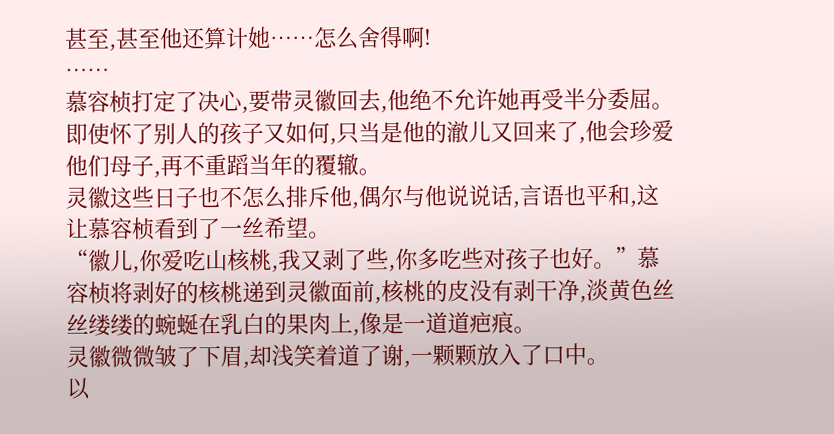甚至,甚至他还算计她……怎么舍得啊!
……
慕容桢打定了决心,要带灵徽回去,他绝不允许她再受半分委屈。即使怀了别人的孩子又如何,只当是他的澈儿又回来了,他会珍爱他们母子,再不重蹈当年的覆辙。
灵徽这些日子也不怎么排斥他,偶尔与他说说话,言语也平和,这让慕容桢看到了一丝希望。
“徽儿,你爱吃山核桃,我又剥了些,你多吃些对孩子也好。”慕容桢将剥好的核桃递到灵徽面前,核桃的皮没有剥干净,淡黄色丝丝缕缕的蜿蜒在乳白的果肉上,像是一道道疤痕。
灵徽微微皱了下眉,却浅笑着道了谢,一颗颗放入了口中。
以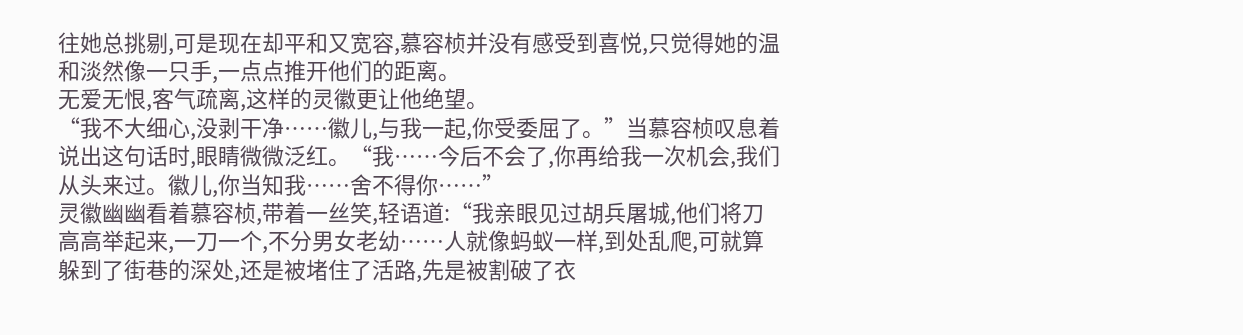往她总挑剔,可是现在却平和又宽容,慕容桢并没有感受到喜悦,只觉得她的温和淡然像一只手,一点点推开他们的距离。
无爱无恨,客气疏离,这样的灵徽更让他绝望。
“我不大细心,没剥干净……徽儿,与我一起,你受委屈了。”当慕容桢叹息着说出这句话时,眼睛微微泛红。“我……今后不会了,你再给我一次机会,我们从头来过。徽儿,你当知我……舍不得你……”
灵徽幽幽看着慕容桢,带着一丝笑,轻语道:“我亲眼见过胡兵屠城,他们将刀高高举起来,一刀一个,不分男女老幼……人就像蚂蚁一样,到处乱爬,可就算躲到了街巷的深处,还是被堵住了活路,先是被割破了衣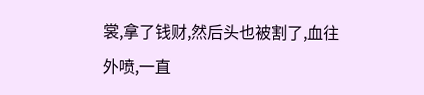裳,拿了钱财,然后头也被割了,血往外喷,一直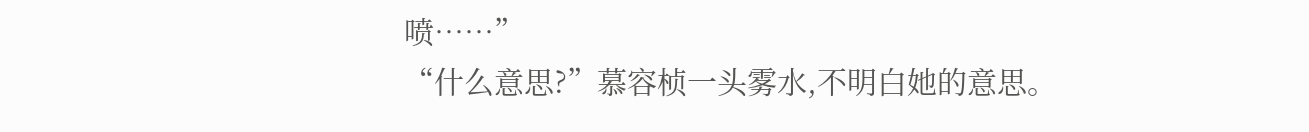喷……”
“什么意思?”慕容桢一头雾水,不明白她的意思。